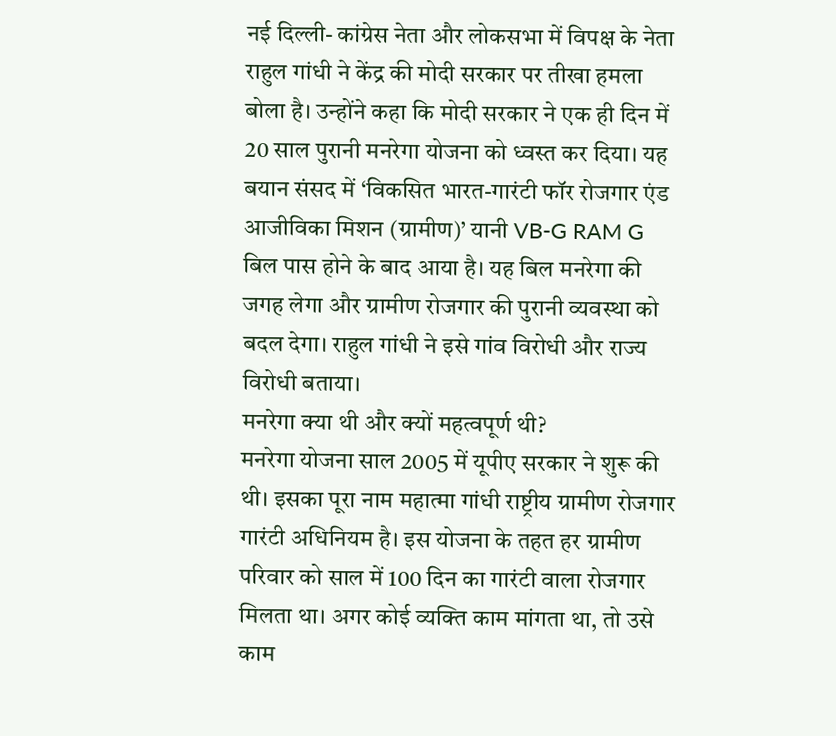नई दिल्ली- कांग्रेस नेता और लोकसभा में विपक्ष के नेता राहुल गांधी ने केंद्र की मोदी सरकार पर तीखा हमला बोला है। उन्होंने कहा कि मोदी सरकार ने एक ही दिन में 20 साल पुरानी मनरेगा योजना को ध्वस्त कर दिया। यह बयान संसद में ‘विकसित भारत-गारंटी फॉर रोजगार एंड आजीविका मिशन (ग्रामीण)’ यानी VB-G RAM G बिल पास होने के बाद आया है। यह बिल मनरेगा की जगह लेगा और ग्रामीण रोजगार की पुरानी व्यवस्था को बदल देगा। राहुल गांधी ने इसे गांव विरोधी और राज्य विरोधी बताया।
मनरेगा क्या थी और क्यों महत्वपूर्ण थी?
मनरेगा योजना साल 2005 में यूपीए सरकार ने शुरू की थी। इसका पूरा नाम महात्मा गांधी राष्ट्रीय ग्रामीण रोजगार गारंटी अधिनियम है। इस योजना के तहत हर ग्रामीण परिवार को साल में 100 दिन का गारंटी वाला रोजगार मिलता था। अगर कोई व्यक्ति काम मांगता था, तो उसे काम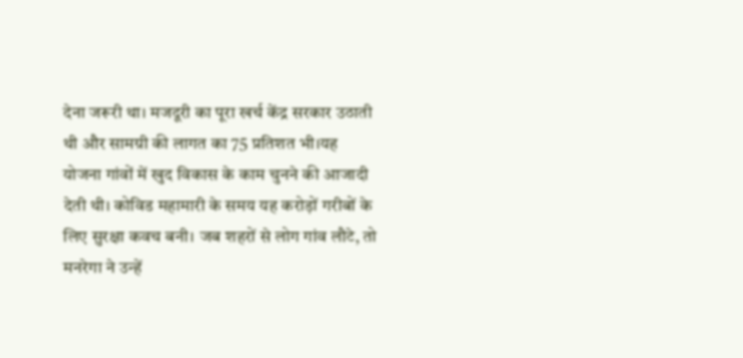देना जरूरी था। मजदूरी का पूरा खर्च केंद्र सरकार उठाती थी और सामग्री की लागत का 75 प्रतिशत भी।यह योजना गांवों में खुद विकास के काम चुनने की आजादी देती थी। कोविड महामारी के समय यह करोड़ों गरीबों के लिए सुरक्षा कवच बनी। जब शहरों से लोग गांव लौटे, तो मनरेगा ने उन्हें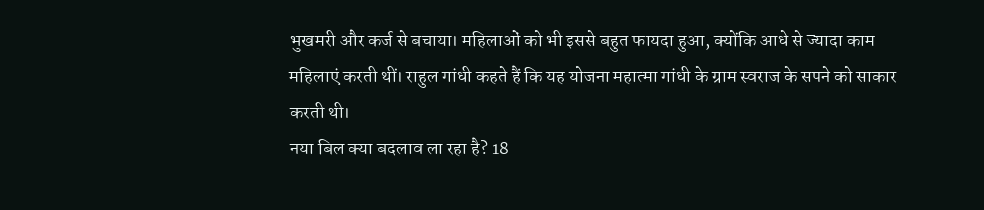भुखमरी और कर्ज से बचाया। महिलाओं को भी इससे बहुत फायदा हुआ, क्योंकि आधे से ज्यादा काम महिलाएं करती थीं। राहुल गांधी कहते हैं कि यह योजना महात्मा गांधी के ग्राम स्वराज के सपने को साकार करती थी।
नया बिल क्या बदलाव ला रहा है? 18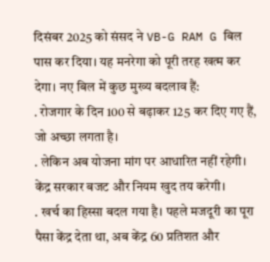दिसंबर 2025 को संसद ने VB-G RAM G बिल पास कर दिया। यह मनरेगा को पूरी तरह खत्म कर देगा। नए बिल में कुछ मुख्य बदलाव हैं:
. रोजगार के दिन 100 से बढ़ाकर 125 कर दिए गए हैं, जो अच्छा लगता है।
. लेकिन अब योजना मांग पर आधारित नहीं रहेगी। केंद्र सरकार बजट और नियम खुद तय करेगी।
. खर्च का हिस्सा बदल गया है। पहले मजदूरी का पूरा पैसा केंद्र देता था, अब केंद्र 60 प्रतिशत और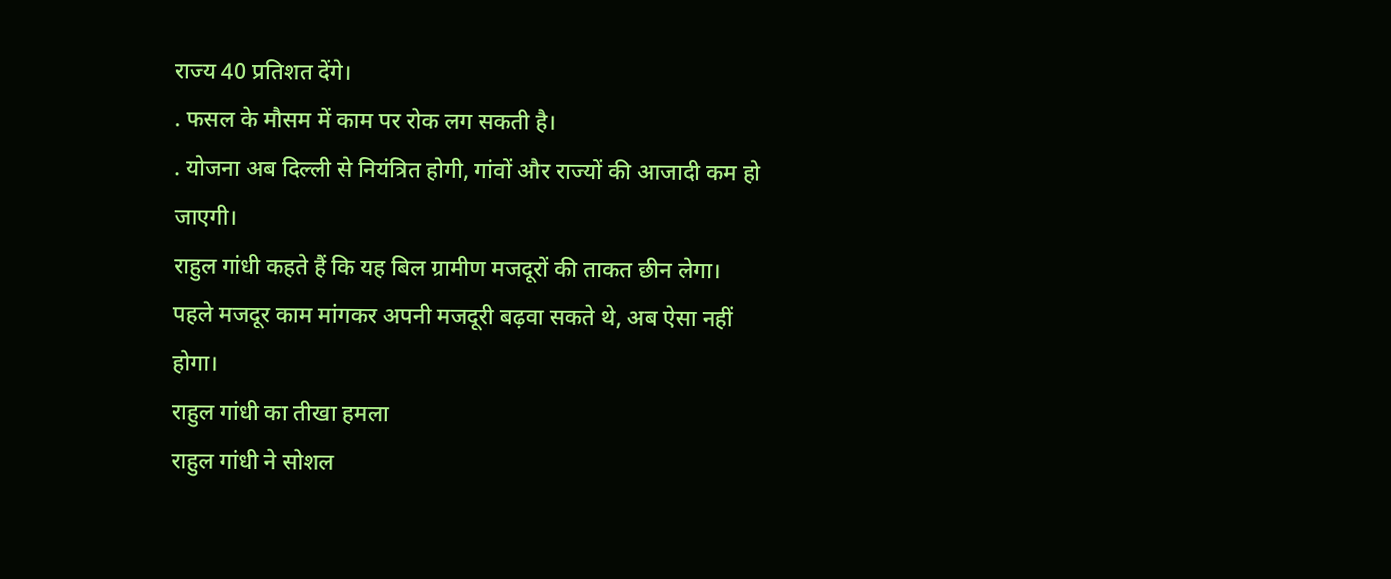राज्य 40 प्रतिशत देंगे।
. फसल के मौसम में काम पर रोक लग सकती है।
. योजना अब दिल्ली से नियंत्रित होगी, गांवों और राज्यों की आजादी कम हो जाएगी।
राहुल गांधी कहते हैं कि यह बिल ग्रामीण मजदूरों की ताकत छीन लेगा। पहले मजदूर काम मांगकर अपनी मजदूरी बढ़वा सकते थे, अब ऐसा नहीं होगा।
राहुल गांधी का तीखा हमला
राहुल गांधी ने सोशल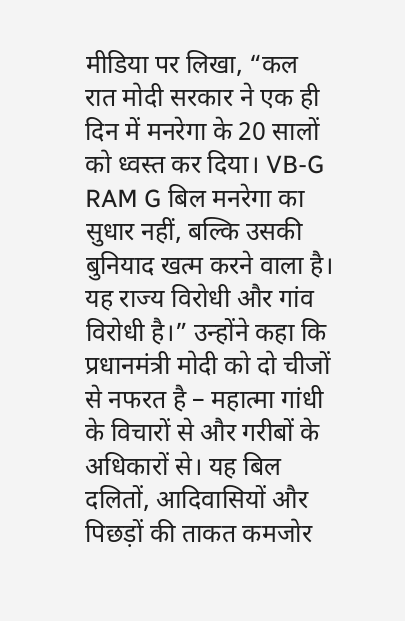मीडिया पर लिखा, “कल रात मोदी सरकार ने एक ही दिन में मनरेगा के 20 सालों को ध्वस्त कर दिया। VB-G RAM G बिल मनरेगा का सुधार नहीं, बल्कि उसकी बुनियाद खत्म करने वाला है। यह राज्य विरोधी और गांव विरोधी है।” उन्होंने कहा कि प्रधानमंत्री मोदी को दो चीजों से नफरत है – महात्मा गांधी के विचारों से और गरीबों के अधिकारों से। यह बिल दलितों, आदिवासियों और पिछड़ों की ताकत कमजोर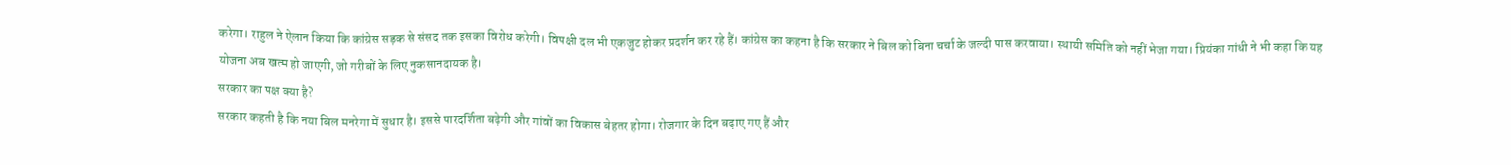करेगा। राहुल ने ऐलान किया कि कांग्रेस सड़क से संसद तक इसका विरोध करेगी। विपक्षी दल भी एकजुट होकर प्रदर्शन कर रहे हैं। कांग्रेस का कहना है कि सरकार ने बिल को बिना चर्चा के जल्दी पास करवाया। स्थायी समिति को नहीं भेजा गया। प्रियंका गांधी ने भी कहा कि यह योजना अब खत्म हो जाएगी, जो गरीबों के लिए नुकसानदायक है।
सरकार का पक्ष क्या है?
सरकार कहती है कि नया बिल मनरेगा में सुधार है। इससे पारदर्शिता बढ़ेगी और गांवों का विकास बेहतर होगा। रोजगार के दिन बढ़ाए गए हैं और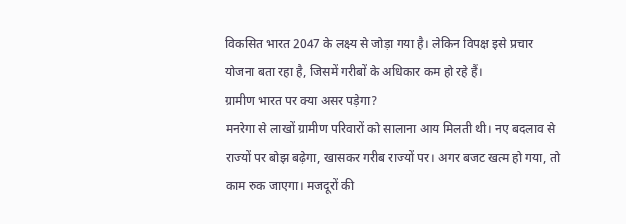विकसित भारत 2047 के लक्ष्य से जोड़ा गया है। लेकिन विपक्ष इसे प्रचार योजना बता रहा है, जिसमें गरीबों के अधिकार कम हो रहे हैं।
ग्रामीण भारत पर क्या असर पड़ेगा?
मनरेगा से लाखों ग्रामीण परिवारों को सालाना आय मिलती थी। नए बदलाव से राज्यों पर बोझ बढ़ेगा, खासकर गरीब राज्यों पर। अगर बजट खत्म हो गया, तो काम रुक जाएगा। मजदूरों की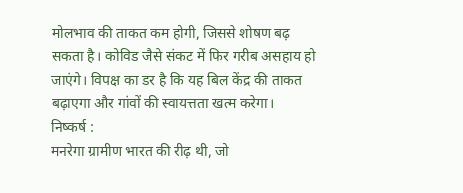मोलभाव की ताकत कम होगी, जिससे शोषण बढ़ सकता है। कोविड जैसे संकट में फिर गरीब असहाय हो जाएंगे। विपक्ष का डर है कि यह बिल केंद्र की ताकत बढ़ाएगा और गांवों की स्वायत्तता खत्म करेगा।
निष्कर्ष :
मनरेगा ग्रामीण भारत की रीढ़ थी, जो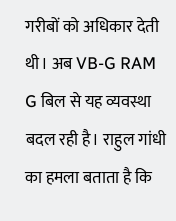गरीबों को अधिकार देती थी। अब VB-G RAM G बिल से यह व्यवस्था बदल रही है। राहुल गांधी का हमला बताता है कि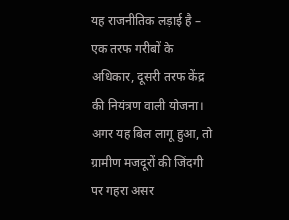यह राजनीतिक लड़ाई है – एक तरफ गरीबों के अधिकार, दूसरी तरफ केंद्र की नियंत्रण वाली योजना। अगर यह बिल लागू हुआ, तो ग्रामीण मजदूरों की जिंदगी पर गहरा असर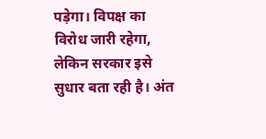पड़ेगा। विपक्ष का विरोध जारी रहेगा, लेकिन सरकार इसे सुधार बता रही है। अंत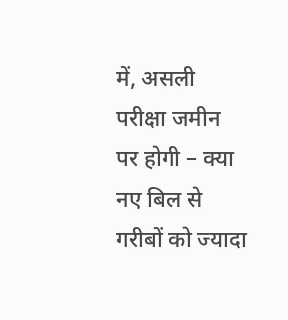में, असली परीक्षा जमीन पर होगी – क्या नए बिल से गरीबों को ज्यादा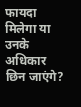फायदा मिलेगा या उनके अधिकार छिन जाएंगे?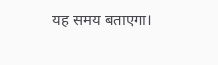यह समय बताएगा।